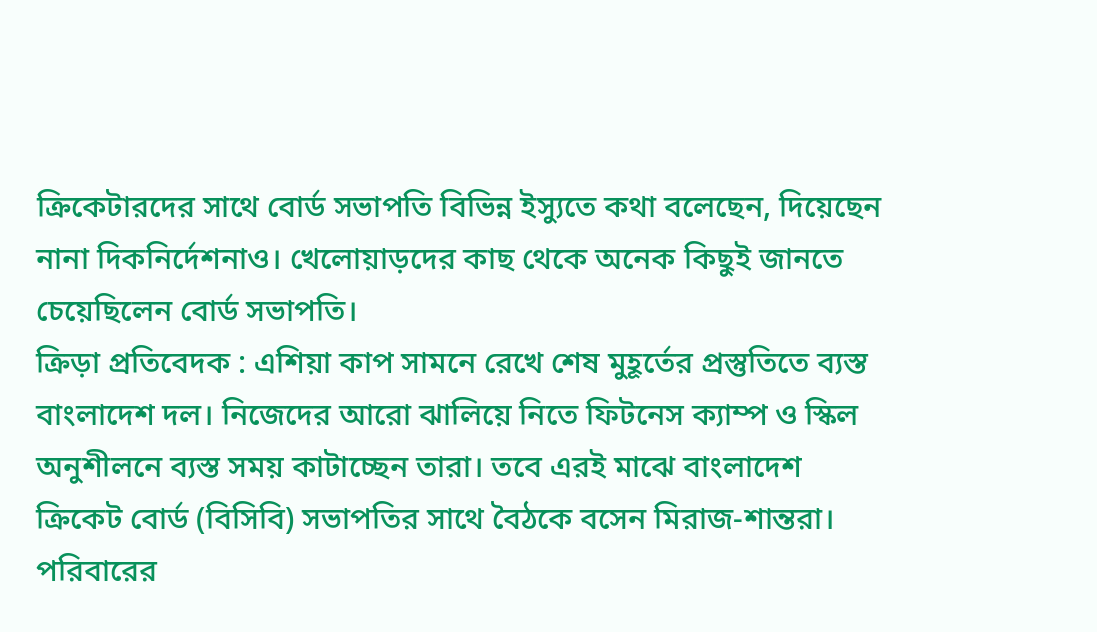ক্রিকেটারদের সাথে বোর্ড সভাপতি বিভিন্ন ইস্যুতে কথা বলেছেন, দিয়েছেন নানা দিকনির্দেশনাও। খেলোয়াড়দের কাছ থেকে অনেক কিছুই জানতে চেয়েছিলেন বোর্ড সভাপতি।
ক্রিড়া প্রতিবেদক : এশিয়া কাপ সামনে রেখে শেষ মুহূর্তের প্রস্তুতিতে ব্যস্ত বাংলাদেশ দল। নিজেদের আরো ঝালিয়ে নিতে ফিটনেস ক্যাম্প ও স্কিল অনুশীলনে ব্যস্ত সময় কাটাচ্ছেন তারা। তবে এরই মাঝে বাংলাদেশ ক্রিকেট বোর্ড (বিসিবি) সভাপতির সাথে বৈঠকে বসেন মিরাজ-শান্তরা।
পরিবারের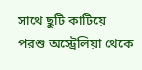সাথে ছুটি কাটিয়ে পরশু অস্ট্রেলিয়া থেকে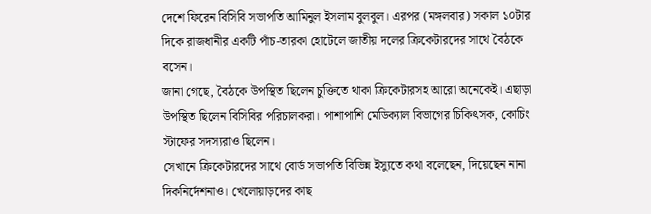দেশে ফিরেন বিসিবি সভাপতি আমিনুল ইসলাম বুলবুল। এরপর (মঙ্গলবার) সকাল ১০টার দিকে রাজধানীর একটি পাঁচ-তারকা হোটেলে জাতীয় দলের ক্রিকেটারদের সাথে বৈঠকে বসেন।
জানা গেছে, বৈঠকে উপস্থিত ছিলেন চুক্তিতে থাকা ক্রিকেটারসহ আরো অনেকেই। এছাড়া উপস্থিত ছিলেন বিসিবির পরিচালকরা। পাশাপাশি মেডিক্যাল বিভাগের চিকিৎসক, কোচিং স্টাফের সদস্যরাও ছিলেন।
সেখানে ক্রিকেটারদের সাথে বোর্ড সভাপতি বিভিন্ন ইস্যুতে কথা বলেছেন, দিয়েছেন নানা দিকনির্দেশনাও। খেলোয়াড়দের কাছ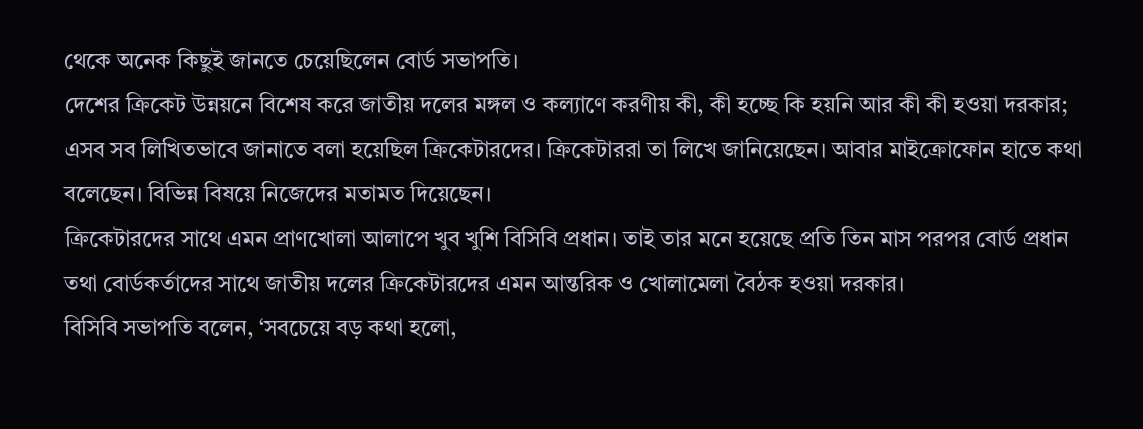থেকে অনেক কিছুই জানতে চেয়েছিলেন বোর্ড সভাপতি।
দেশের ক্রিকেট উন্নয়নে বিশেষ করে জাতীয় দলের মঙ্গল ও কল্যাণে করণীয় কী, কী হচ্ছে কি হয়নি আর কী কী হওয়া দরকার; এসব সব লিখিতভাবে জানাতে বলা হয়েছিল ক্রিকেটারদের। ক্রিকেটাররা তা লিখে জানিয়েছেন। আবার মাইক্রোফোন হাতে কথা বলেছেন। বিভিন্ন বিষয়ে নিজেদের মতামত দিয়েছেন।
ক্রিকেটারদের সাথে এমন প্রাণখোলা আলাপে খুব খুশি বিসিবি প্রধান। তাই তার মনে হয়েছে প্রতি তিন মাস পরপর বোর্ড প্রধান তথা বোর্ডকর্তাদের সাথে জাতীয় দলের ক্রিকেটারদের এমন আন্তরিক ও খোলামেলা বৈঠক হওয়া দরকার।
বিসিবি সভাপতি বলেন, ‘সবচেয়ে বড় কথা হলো,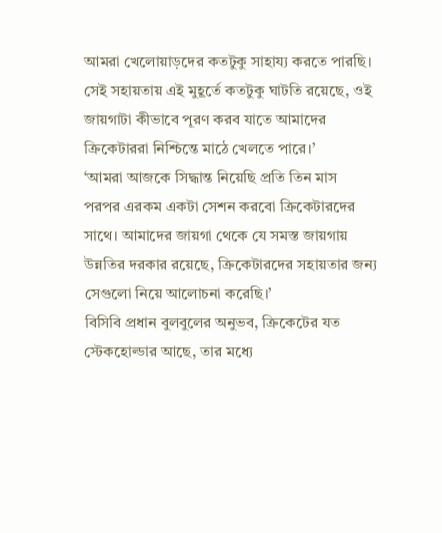আমরা খেলোয়াড়দের কতটুকু সাহায্য করতে পারছি। সেই সহায়তায় এই মুহূর্তে কতটুকু ঘাটতি রয়েছে, ওই জায়গাটা কীভাবে পূরণ করব যাতে আমাদের ক্রিকেটাররা নিশ্চিন্তে মাঠে খেলতে পারে।’
‘আমরা আজকে সিদ্ধান্ত নিয়েছি প্রতি তিন মাস পরপর এরকম একটা সেশন করবো ক্রিকেটারদের সাথে। আমাদের জায়গা থেকে যে সমস্ত জায়গায় উন্নতির দরকার রয়েছে, ক্রিকেটারদের সহায়তার জন্য সেগুলো নিয়ে আলোচনা করেছি।’
বিসিবি প্রধান বুলবুলের অনুভব, ক্রিকেটের যত স্টেকহোল্ডার আছে, তার মধ্যে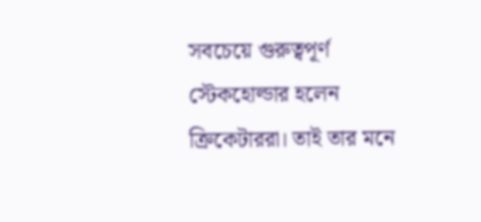সবচেয়ে গুরুত্বপূর্ণ স্টেকহোল্ডার হলেন ক্রিকেটাররা। তাই তার মনে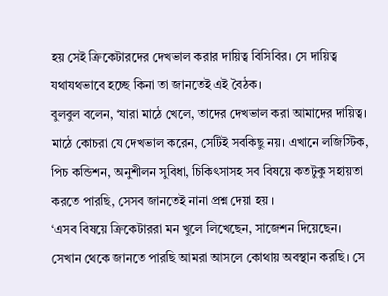হয় সেই ক্রিকেটারদের দেখভাল করার দায়িত্ব বিসিবির। সে দায়িত্ব যথাযথভাবে হচ্ছে কিনা তা জানতেই এই বৈঠক।
বুলবুল বলেন, ‘যারা মাঠে খেলে, তাদের দেখভাল করা আমাদের দায়িত্ব। মাঠে কোচরা যে দেখভাল করেন, সেটিই সবকিছু নয়। এখানে লজিস্টিক, পিচ কন্ডিশন, অনুশীলন সুবিধা, চিকিৎসাসহ সব বিষয়ে কতটুকু সহায়তা করতে পারছি, সেসব জানতেই নানা প্রশ্ন দেয়া হয় ।
‘এসব বিষয়ে ক্রিকেটাররা মন খুলে লিখেছেন, সাজেশন দিয়েছেন। সেখান থেকে জানতে পারছি আমরা আসলে কোথায় অবস্থান করছি। সে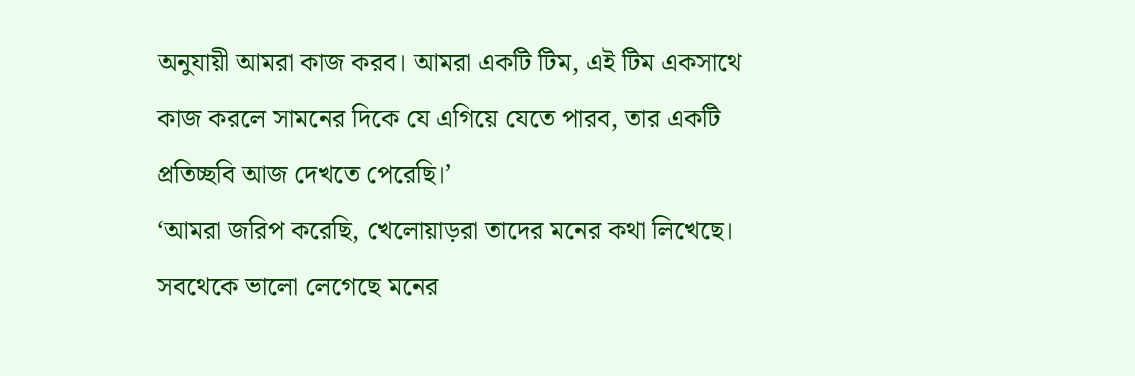অনুযায়ী আমরা কাজ করব। আমরা একটি টিম, এই টিম একসাথে কাজ করলে সামনের দিকে যে এগিয়ে যেতে পারব, তার একটি প্রতিচ্ছবি আজ দেখতে পেরেছি।’
‘আমরা জরিপ করেছি, খেলোয়াড়রা তাদের মনের কথা লিখেছে। সবথেকে ভালো লেগেছে মনের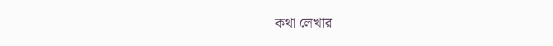কথা লেখার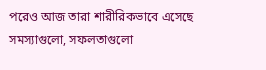পরেও আজ তারা শারীরিকভাবে এসেছে সমস্যাগুলো, সফলতাগুলো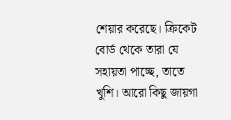শেয়ার করেছে। ক্রিকেট বোর্ড থেকে তারা যে সহায়তা পাচ্ছে, তাতে খুশি। আরো কিছু জায়গা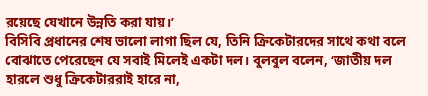রয়েছে যেখানে উন্নতি করা যায়।’
বিসিবি প্রধানের শেষ ভালো লাগা ছিল যে, তিনি ক্রিকেটারদের সাথে কথা বলে বোঝাতে পেরেছেন যে সবাই মিলেই একটা দল। বুলবুল বলেন, ‘জাতীয় দল হারলে শুধু ক্রিকেটাররাই হারে না,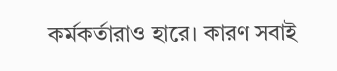কর্মকর্তারাও হারে। কারণ সবাই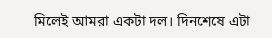মিলেই আমরা একটা দল। দিনশেষে এটা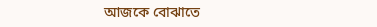আজকে বোঝাতে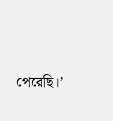পেরেছি।’